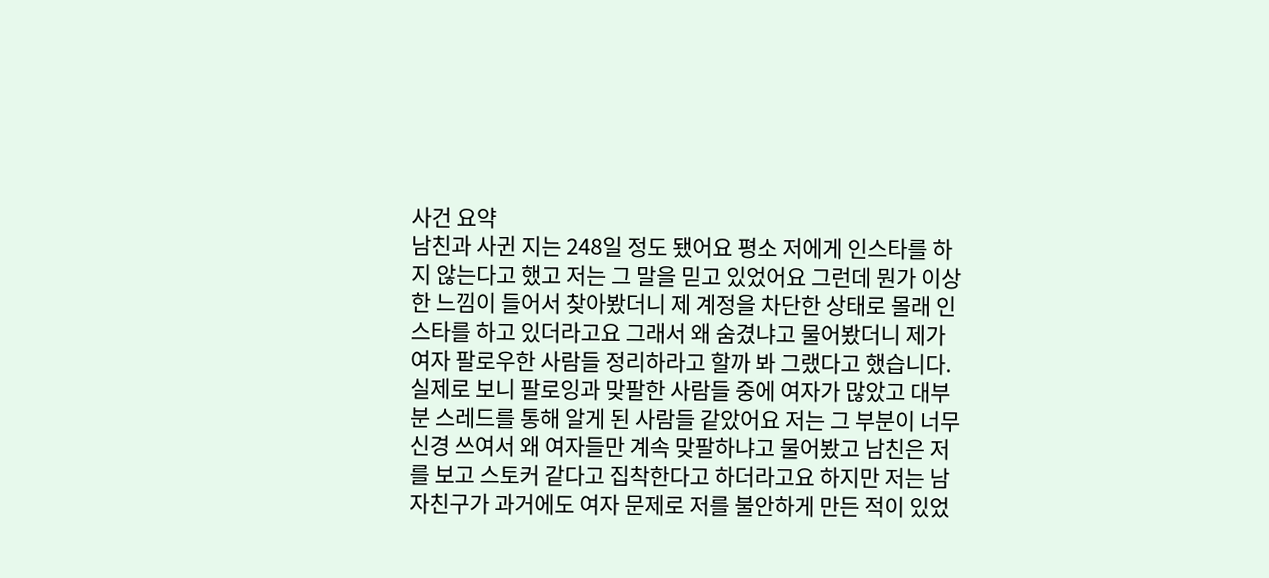사건 요약
남친과 사귄 지는 248일 정도 됐어요 평소 저에게 인스타를 하지 않는다고 했고 저는 그 말을 믿고 있었어요 그런데 뭔가 이상한 느낌이 들어서 찾아봤더니 제 계정을 차단한 상태로 몰래 인스타를 하고 있더라고요 그래서 왜 숨겼냐고 물어봤더니 제가 여자 팔로우한 사람들 정리하라고 할까 봐 그랬다고 했습니다. 실제로 보니 팔로잉과 맞팔한 사람들 중에 여자가 많았고 대부분 스레드를 통해 알게 된 사람들 같았어요 저는 그 부분이 너무 신경 쓰여서 왜 여자들만 계속 맞팔하냐고 물어봤고 남친은 저를 보고 스토커 같다고 집착한다고 하더라고요 하지만 저는 남자친구가 과거에도 여자 문제로 저를 불안하게 만든 적이 있었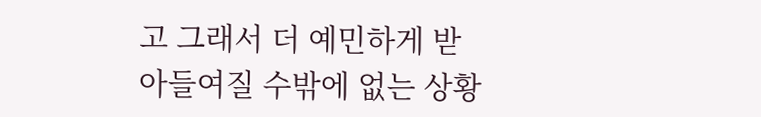고 그래서 더 예민하게 받아들여질 수밖에 없는 상황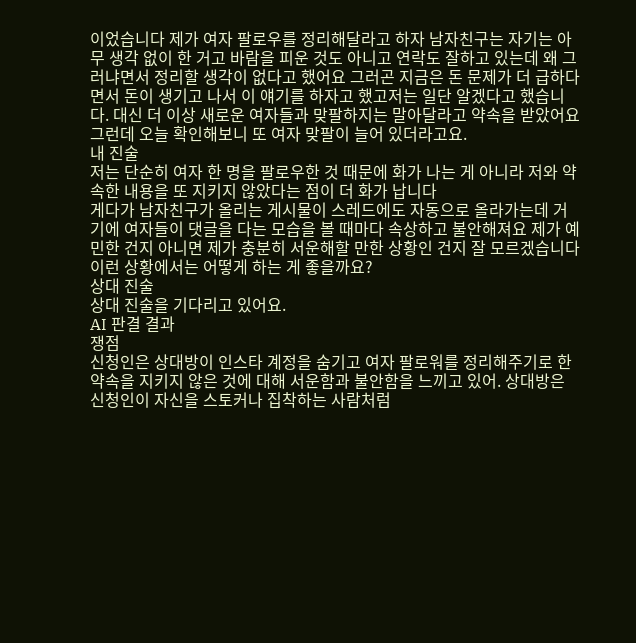이었습니다 제가 여자 팔로우를 정리해달라고 하자 남자친구는 자기는 아무 생각 없이 한 거고 바람을 피운 것도 아니고 연락도 잘하고 있는데 왜 그러냐면서 정리할 생각이 없다고 했어요 그러곤 지금은 돈 문제가 더 급하다면서 돈이 생기고 나서 이 얘기를 하자고 했고저는 일단 알겠다고 했습니다. 대신 더 이상 새로운 여자들과 맞팔하지는 말아달라고 약속을 받았어요 그런데 오늘 확인해보니 또 여자 맞팔이 늘어 있더라고요.
내 진술
저는 단순히 여자 한 명을 팔로우한 것 때문에 화가 나는 게 아니라 저와 약속한 내용을 또 지키지 않았다는 점이 더 화가 납니다
게다가 남자친구가 올리는 게시물이 스레드에도 자동으로 올라가는데 거기에 여자들이 댓글을 다는 모습을 볼 때마다 속상하고 불안해져요 제가 예민한 건지 아니면 제가 충분히 서운해할 만한 상황인 건지 잘 모르겠습니다 이런 상황에서는 어떻게 하는 게 좋을까요?
상대 진술
상대 진술을 기다리고 있어요.
AI 판결 결과
쟁점
신청인은 상대방이 인스타 계정을 숨기고 여자 팔로워를 정리해주기로 한 약속을 지키지 않은 것에 대해 서운함과 불안함을 느끼고 있어. 상대방은 신청인이 자신을 스토커나 집착하는 사람처럼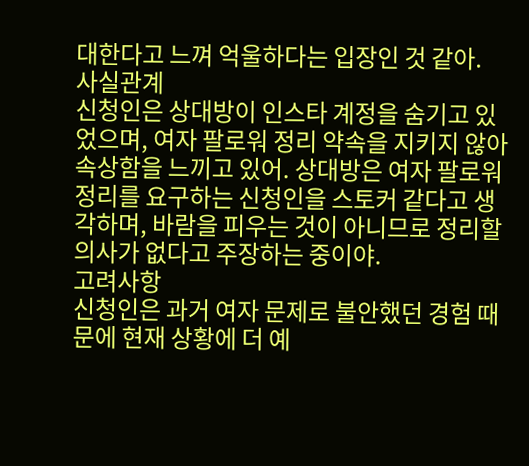대한다고 느껴 억울하다는 입장인 것 같아.
사실관계
신청인은 상대방이 인스타 계정을 숨기고 있었으며, 여자 팔로워 정리 약속을 지키지 않아 속상함을 느끼고 있어. 상대방은 여자 팔로워 정리를 요구하는 신청인을 스토커 같다고 생각하며, 바람을 피우는 것이 아니므로 정리할 의사가 없다고 주장하는 중이야.
고려사항
신청인은 과거 여자 문제로 불안했던 경험 때문에 현재 상황에 더 예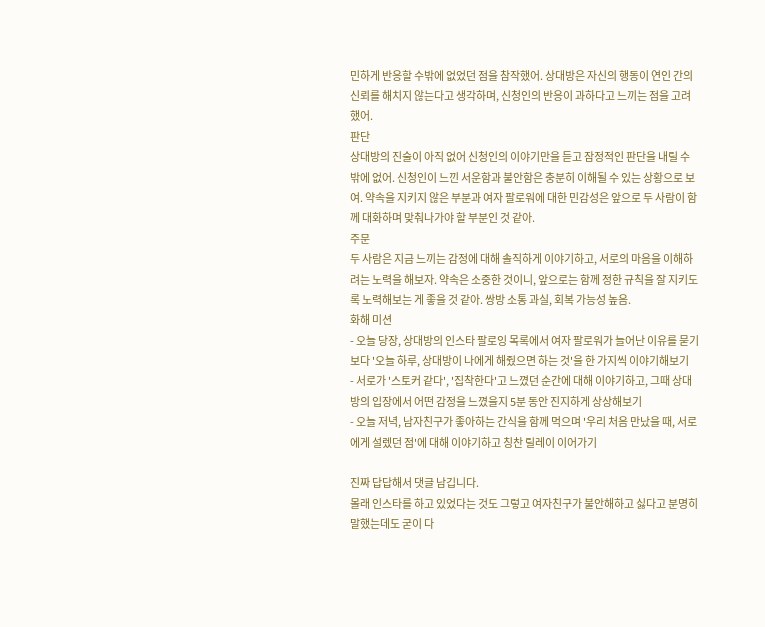민하게 반응할 수밖에 없었던 점을 참작했어. 상대방은 자신의 행동이 연인 간의 신뢰를 해치지 않는다고 생각하며, 신청인의 반응이 과하다고 느끼는 점을 고려했어.
판단
상대방의 진술이 아직 없어 신청인의 이야기만을 듣고 잠정적인 판단을 내릴 수밖에 없어. 신청인이 느낀 서운함과 불안함은 충분히 이해될 수 있는 상황으로 보여. 약속을 지키지 않은 부분과 여자 팔로워에 대한 민감성은 앞으로 두 사람이 함께 대화하며 맞춰나가야 할 부분인 것 같아.
주문
두 사람은 지금 느끼는 감정에 대해 솔직하게 이야기하고, 서로의 마음을 이해하려는 노력을 해보자. 약속은 소중한 것이니, 앞으로는 함께 정한 규칙을 잘 지키도록 노력해보는 게 좋을 것 같아. 쌍방 소통 과실, 회복 가능성 높음.
화해 미션
- 오늘 당장, 상대방의 인스타 팔로잉 목록에서 여자 팔로워가 늘어난 이유를 묻기보다 '오늘 하루, 상대방이 나에게 해줬으면 하는 것'을 한 가지씩 이야기해보기
- 서로가 '스토커 같다', '집착한다'고 느꼈던 순간에 대해 이야기하고, 그때 상대방의 입장에서 어떤 감정을 느꼈을지 5분 동안 진지하게 상상해보기
- 오늘 저녁, 남자친구가 좋아하는 간식을 함께 먹으며 '우리 처음 만났을 때, 서로에게 설렜던 점'에 대해 이야기하고 칭찬 릴레이 이어가기

진짜 답답해서 댓글 남깁니다.
몰래 인스타를 하고 있었다는 것도 그렇고 여자친구가 불안해하고 싫다고 분명히 말했는데도 굳이 다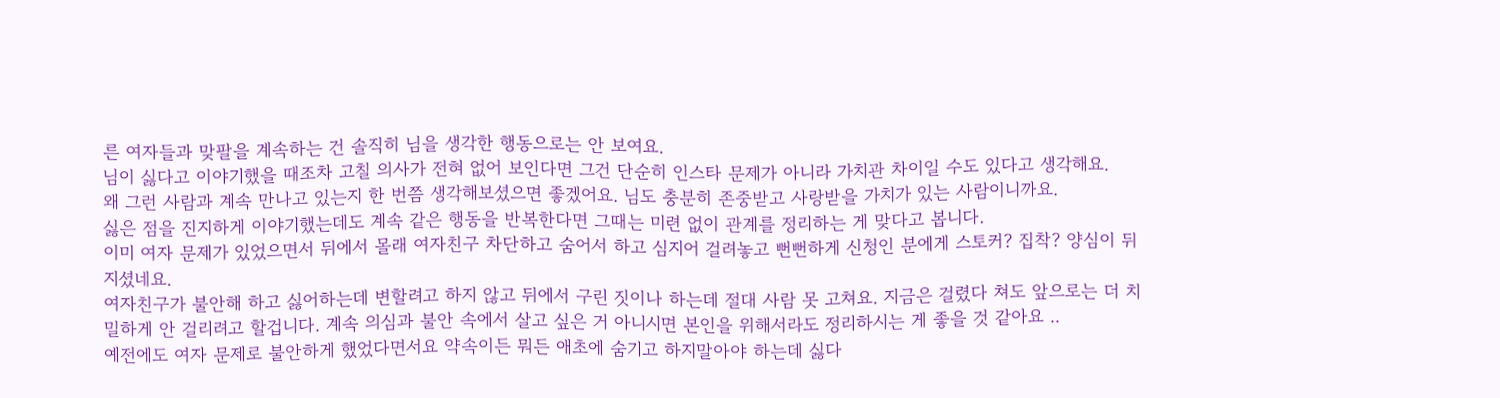른 여자들과 맞팔을 계속하는 건 솔직히 님을 생각한 행동으로는 안 보여요.
님이 싫다고 이야기했을 때조차 고칠 의사가 전혀 없어 보인다면 그건 단순히 인스타 문제가 아니라 가치관 차이일 수도 있다고 생각해요.
왜 그런 사람과 계속 만나고 있는지 한 번쯤 생각해보셨으면 좋겠어요. 님도 충분히 존중받고 사랑받을 가치가 있는 사람이니까요.
싫은 점을 진지하게 이야기했는데도 계속 같은 행동을 반복한다면 그때는 미련 없이 관계를 정리하는 게 맞다고 봅니다.
이미 여자 문제가 있었으면서 뒤에서 몰래 여자친구 차단하고 숨어서 하고 심지어 걸려놓고 뻔뻔하게 신청인 분에게 스토커? 집착? 양심이 뒤지셨네요.
여자친구가 불안해 하고 싫어하는데 변할려고 하지 않고 뒤에서 구린 짓이나 하는데 절대 사람 못 고쳐요. 지금은 걸렸다 쳐도 앞으로는 더 치밀하게 안 걸리려고 할겁니다. 계속 의심과 불안 속에서 살고 싶은 거 아니시면 본인을 위해서라도 정리하시는 게 좋을 것 같아요 ..
예전에도 여자 문제로 불안하게 했었다면서요 약속이든 뭐든 애초에 숨기고 하지말아야 하는데 싫다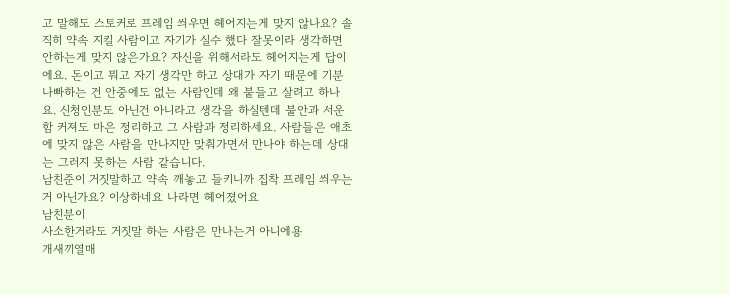고 말해도 스토커로 프레임 씌우면 헤어지는게 맞지 않나요? 솔직히 약속 지킬 사람이고 자기가 실수 했다 잘못이라 생각하면 안하는게 맞지 않은가요? 자신을 위해서라도 헤어지는게 답이에요. 돈이고 뭐고 자기 생각만 하고 상대가 자기 때문에 기분 나빠하는 건 안중에도 없는 사람인데 왜 붙들고 살려고 하나요. 신청인분도 아닌건 아니라고 생각을 하실텐데 불안과 서운함 커져도 마은 정리하고 그 사람과 정리하세요. 사람들은 애초에 맞지 않은 사람을 만나지만 맞춰가면서 만나야 하는데 상대는 그러지 못하는 사람 같습니다.
남친준이 거짓말하고 약속 깨놓고 들키니까 집착 프레임 씌우는 거 아닌가요? 이상하네요 나라면 헤어졌어요
남친분이
사소한거라도 거짓말 하는 사람은 만나는거 아니에용
개새끼열매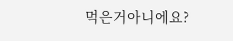먹은거아니에요?